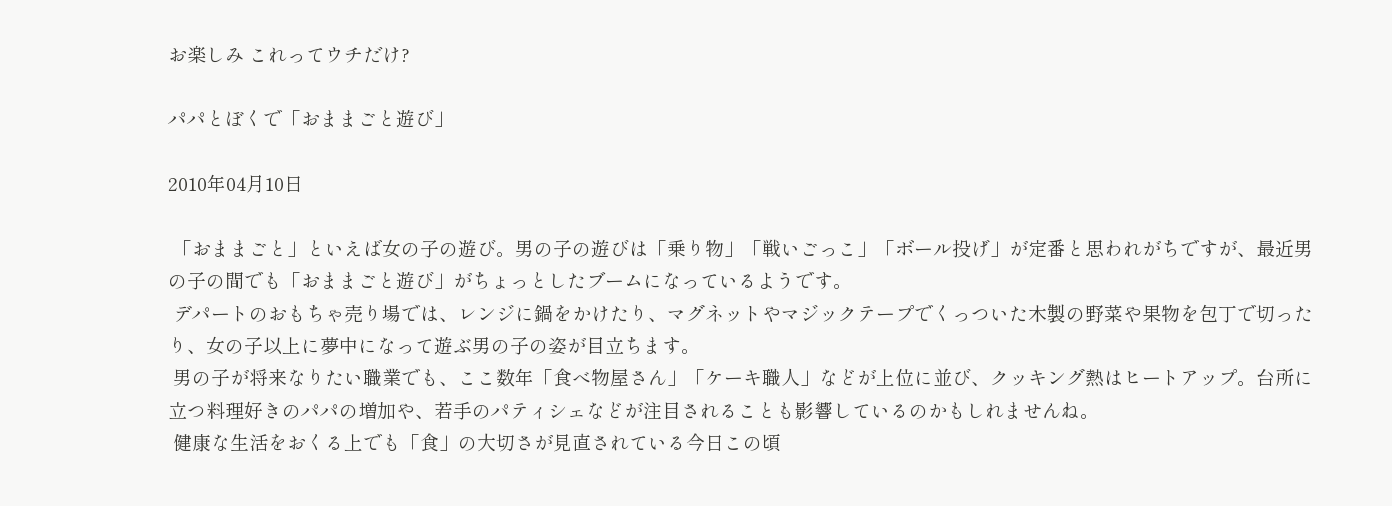お楽しみ これってウチだけ?

パパとぼくで「おままごと遊び」

2010年04月10日

 「おままごと」といえば女の子の遊び。男の子の遊びは「乗り物」「戦いごっこ」「ボール投げ」が定番と思われがちですが、最近男の子の間でも「おままごと遊び」がちょっとしたブームになっているようです。
 デパートのおもちゃ売り場では、レンジに鍋をかけたり、マグネットやマジックテープでくっついた木製の野菜や果物を包丁で切ったり、女の子以上に夢中になって遊ぶ男の子の姿が目立ちます。
 男の子が将来なりたい職業でも、ここ数年「食べ物屋さん」「ケーキ職人」などが上位に並び、クッキング熱はヒートアップ。台所に立つ料理好きのパパの増加や、若手のパティシェなどが注目されることも影響しているのかもしれませんね。
 健康な生活をおくる上でも「食」の大切さが見直されている今日この頃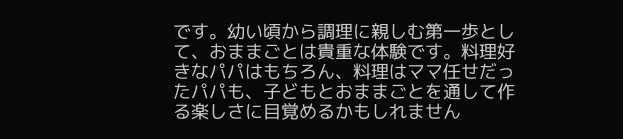です。幼い頃から調理に親しむ第一歩として、おままごとは貴重な体験です。料理好きなパパはもちろん、料理はママ任せだったパパも、子どもとおままごとを通して作る楽しさに目覚めるかもしれません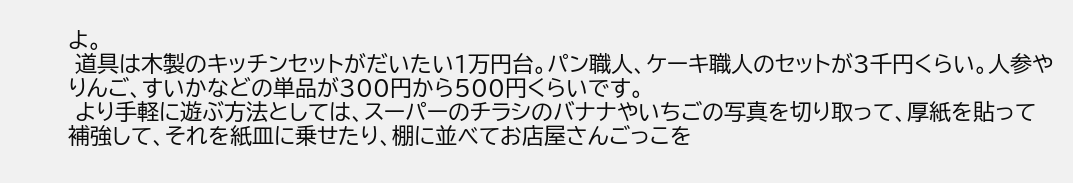よ。
 道具は木製のキッチンセットがだいたい1万円台。パン職人、ケーキ職人のセットが3千円くらい。人参やりんご、すいかなどの単品が300円から500円くらいです。
 より手軽に遊ぶ方法としては、スーパーのチラシのバナナやいちごの写真を切り取って、厚紙を貼って補強して、それを紙皿に乗せたり、棚に並べてお店屋さんごっこを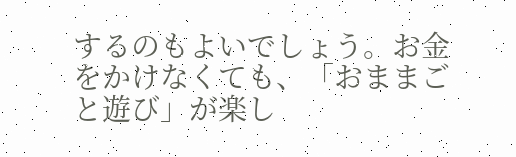するのもよいでしょう。お金をかけなくても、「おままごと遊び」が楽し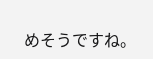めそうですね。